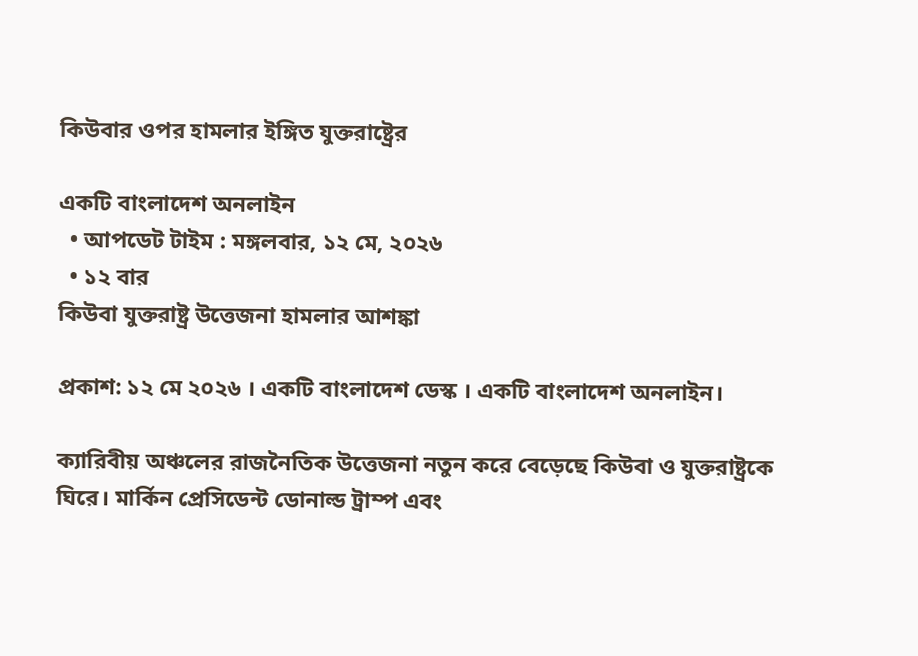কিউবার ওপর হামলার ইঙ্গিত যুক্তরাষ্ট্রের

একটি বাংলাদেশ অনলাইন
  • আপডেট টাইম : মঙ্গলবার, ১২ মে, ২০২৬
  • ১২ বার
কিউবা যুক্তরাষ্ট্র উত্তেজনা হামলার আশঙ্কা

প্রকাশ: ১২ মে ২০২৬ । একটি বাংলাদেশ ডেস্ক । একটি বাংলাদেশ অনলাইন।

ক্যারিবীয় অঞ্চলের রাজনৈতিক উত্তেজনা নতুন করে বেড়েছে কিউবা ও যুক্তরাষ্ট্রকে ঘিরে। মার্কিন প্রেসিডেন্ট ডোনাল্ড ট্রাম্প এবং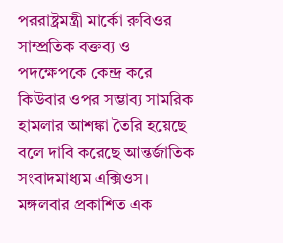পররাষ্ট্রমন্ত্রী মার্কো রুবিওর সাম্প্রতিক বক্তব্য ও পদক্ষেপকে কেন্দ্র করে কিউবার ওপর সম্ভাব্য সামরিক হামলার আশঙ্কা তৈরি হয়েছে বলে দাবি করেছে আন্তর্জাতিক সংবাদমাধ্যম এক্সিওস। মঙ্গলবার প্রকাশিত এক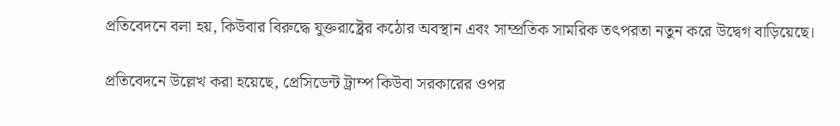প্রতিবেদনে বলা হয়, কিউবার বিরুদ্ধে যুক্তরাষ্ট্রের কঠোর অবস্থান এবং সাম্প্রতিক সামরিক তৎপরতা নতুন করে উদ্বেগ বাড়িয়েছে।

প্রতিবেদনে উল্লেখ করা হয়েছে, প্রেসিডেন্ট ট্রাম্প কিউবা সরকারের ওপর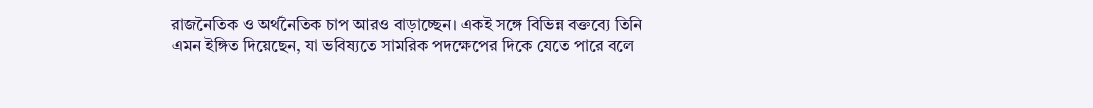রাজনৈতিক ও অর্থনৈতিক চাপ আরও বাড়াচ্ছেন। একই সঙ্গে বিভিন্ন বক্তব্যে তিনি এমন ইঙ্গিত দিয়েছেন, যা ভবিষ্যতে সামরিক পদক্ষেপের দিকে যেতে পারে বলে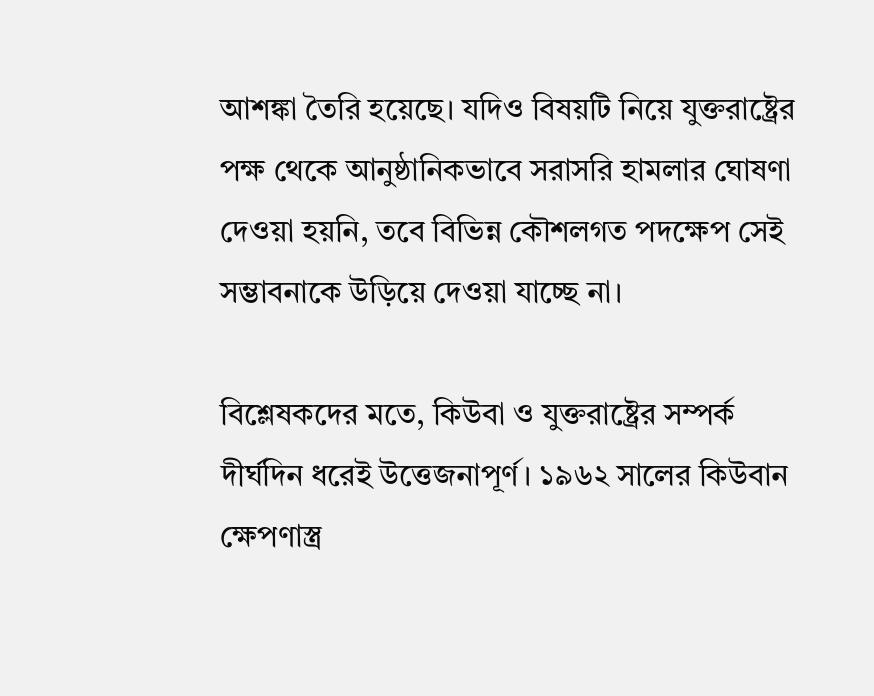আশঙ্কা তৈরি হয়েছে। যদিও বিষয়টি নিয়ে যুক্তরাষ্ট্রের পক্ষ থেকে আনুষ্ঠানিকভাবে সরাসরি হামলার ঘোষণা দেওয়া হয়নি, তবে বিভিন্ন কৌশলগত পদক্ষেপ সেই সম্ভাবনাকে উড়িয়ে দেওয়া যাচ্ছে না।

বিশ্লেষকদের মতে, কিউবা ও যুক্তরাষ্ট্রের সম্পর্ক দীর্ঘদিন ধরেই উত্তেজনাপূর্ণ। ১৯৬২ সালের কিউবান ক্ষেপণাস্ত্র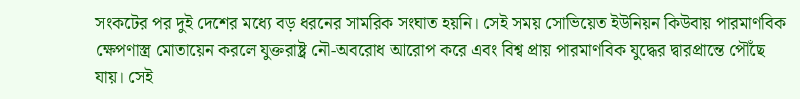সংকটের পর দুই দেশের মধ্যে বড় ধরনের সামরিক সংঘাত হয়নি। সেই সময় সোভিয়েত ইউনিয়ন কিউবায় পারমাণবিক ক্ষেপণাস্ত্র মোতায়েন করলে যুক্তরাষ্ট্র নৌ-অবরোধ আরোপ করে এবং বিশ্ব প্রায় পারমাণবিক যুদ্ধের দ্বারপ্রান্তে পৌঁছে যায়। সেই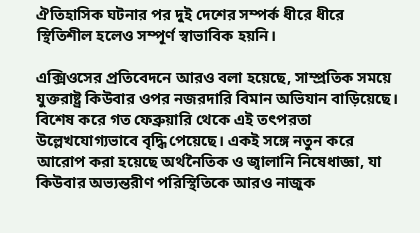ঐতিহাসিক ঘটনার পর দুই দেশের সম্পর্ক ধীরে ধীরে স্থিতিশীল হলেও সম্পূর্ণ স্বাভাবিক হয়নি।

এক্সিওসের প্রতিবেদনে আরও বলা হয়েছে, সাম্প্রতিক সময়ে যুক্তরাষ্ট্র কিউবার ওপর নজরদারি বিমান অভিযান বাড়িয়েছে। বিশেষ করে গত ফেব্রুয়ারি থেকে এই তৎপরতা উল্লেখযোগ্যভাবে বৃদ্ধি পেয়েছে। একই সঙ্গে নতুন করে আরোপ করা হয়েছে অর্থনৈতিক ও জ্বালানি নিষেধাজ্ঞা, যা কিউবার অভ্যন্তরীণ পরিস্থিতিকে আরও নাজুক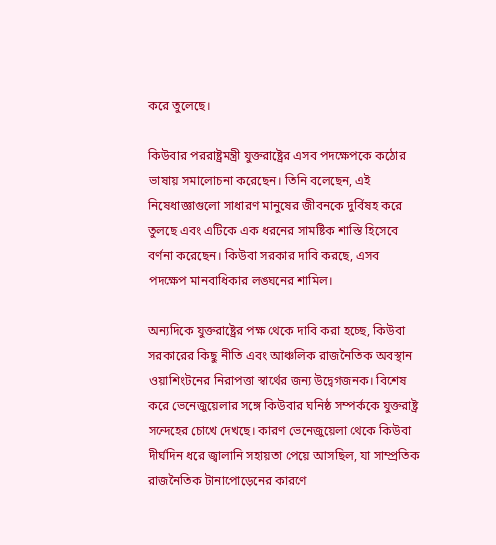করে তুলেছে।

কিউবার পররাষ্ট্রমন্ত্রী যুক্তরাষ্ট্রের এসব পদক্ষেপকে কঠোর ভাষায় সমালোচনা করেছেন। তিনি বলেছেন, এই নিষেধাজ্ঞাগুলো সাধারণ মানুষের জীবনকে দুর্বিষহ করে তুলছে এবং এটিকে এক ধরনের সামষ্টিক শাস্তি হিসেবে বর্ণনা করেছেন। কিউবা সরকার দাবি করছে, এসব পদক্ষেপ মানবাধিকার লঙ্ঘনের শামিল।

অন্যদিকে যুক্তরাষ্ট্রের পক্ষ থেকে দাবি করা হচ্ছে, কিউবা সরকারের কিছু নীতি এবং আঞ্চলিক রাজনৈতিক অবস্থান ওয়াশিংটনের নিরাপত্তা স্বার্থের জন্য উদ্বেগজনক। বিশেষ করে ভেনেজুয়েলার সঙ্গে কিউবার ঘনিষ্ঠ সম্পর্ককে যুক্তরাষ্ট্র সন্দেহের চোখে দেখছে। কারণ ভেনেজুয়েলা থেকে কিউবা দীর্ঘদিন ধরে জ্বালানি সহায়তা পেয়ে আসছিল, যা সাম্প্রতিক রাজনৈতিক টানাপোড়েনের কারণে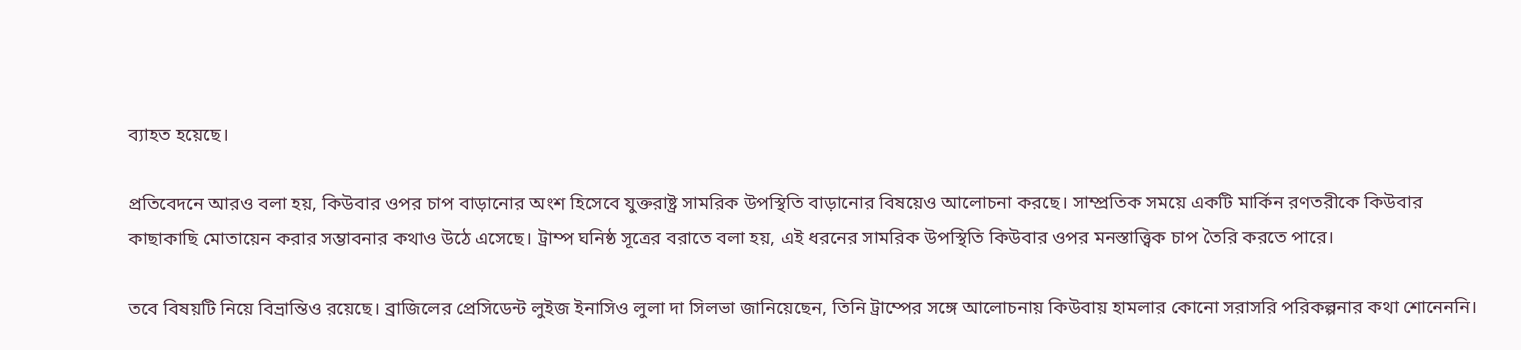ব্যাহত হয়েছে।

প্রতিবেদনে আরও বলা হয়, কিউবার ওপর চাপ বাড়ানোর অংশ হিসেবে যুক্তরাষ্ট্র সামরিক উপস্থিতি বাড়ানোর বিষয়েও আলোচনা করছে। সাম্প্রতিক সময়ে একটি মার্কিন রণতরীকে কিউবার কাছাকাছি মোতায়েন করার সম্ভাবনার কথাও উঠে এসেছে। ট্রাম্প ঘনিষ্ঠ সূত্রের বরাতে বলা হয়, এই ধরনের সামরিক উপস্থিতি কিউবার ওপর মনস্তাত্ত্বিক চাপ তৈরি করতে পারে।

তবে বিষয়টি নিয়ে বিভ্রান্তিও রয়েছে। ব্রাজিলের প্রেসিডেন্ট লুইজ ইনাসিও লুলা দা সিলভা জানিয়েছেন, তিনি ট্রাম্পের সঙ্গে আলোচনায় কিউবায় হামলার কোনো সরাসরি পরিকল্পনার কথা শোনেননি।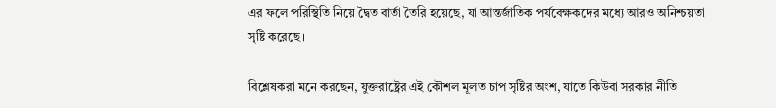এর ফলে পরিস্থিতি নিয়ে দ্বৈত বার্তা তৈরি হয়েছে, যা আন্তর্জাতিক পর্যবেক্ষকদের মধ্যে আরও অনিশ্চয়তা সৃষ্টি করেছে।

বিশ্লেষকরা মনে করছেন, যুক্তরাষ্ট্রের এই কৌশল মূলত চাপ সৃষ্টির অংশ, যাতে কিউবা সরকার নীতি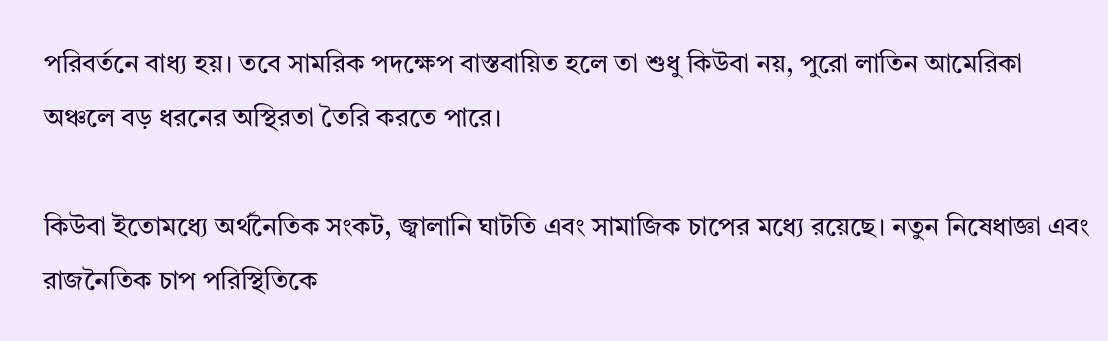পরিবর্তনে বাধ্য হয়। তবে সামরিক পদক্ষেপ বাস্তবায়িত হলে তা শুধু কিউবা নয়, পুরো লাতিন আমেরিকা অঞ্চলে বড় ধরনের অস্থিরতা তৈরি করতে পারে।

কিউবা ইতোমধ্যে অর্থনৈতিক সংকট, জ্বালানি ঘাটতি এবং সামাজিক চাপের মধ্যে রয়েছে। নতুন নিষেধাজ্ঞা এবং রাজনৈতিক চাপ পরিস্থিতিকে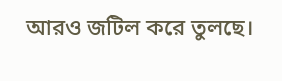আরও জটিল করে তুলছে।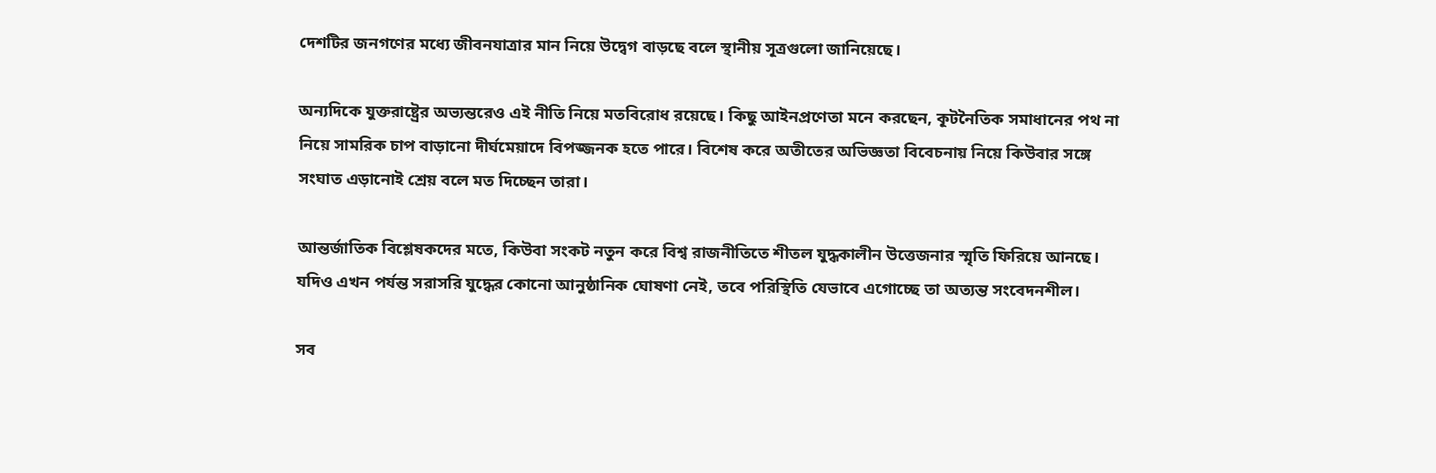দেশটির জনগণের মধ্যে জীবনযাত্রার মান নিয়ে উদ্বেগ বাড়ছে বলে স্থানীয় সূত্রগুলো জানিয়েছে।

অন্যদিকে যুক্তরাষ্ট্রের অভ্যন্তরেও এই নীতি নিয়ে মতবিরোধ রয়েছে। কিছু আইনপ্রণেতা মনে করছেন, কূটনৈতিক সমাধানের পথ না নিয়ে সামরিক চাপ বাড়ানো দীর্ঘমেয়াদে বিপজ্জনক হতে পারে। বিশেষ করে অতীতের অভিজ্ঞতা বিবেচনায় নিয়ে কিউবার সঙ্গে সংঘাত এড়ানোই শ্রেয় বলে মত দিচ্ছেন তারা।

আন্তর্জাতিক বিশ্লেষকদের মতে, কিউবা সংকট নতুন করে বিশ্ব রাজনীতিতে শীতল যুদ্ধকালীন উত্তেজনার স্মৃতি ফিরিয়ে আনছে। যদিও এখন পর্যন্ত সরাসরি যুদ্ধের কোনো আনুষ্ঠানিক ঘোষণা নেই, তবে পরিস্থিতি যেভাবে এগোচ্ছে তা অত্যন্ত সংবেদনশীল।

সব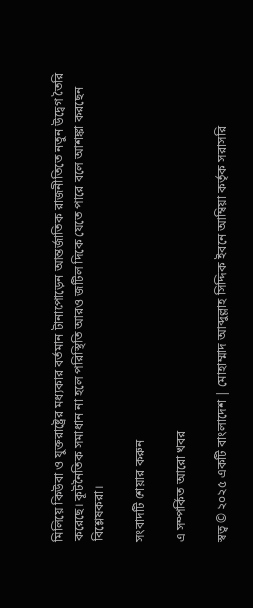মিলিয়ে কিউবা ও যুক্তরাষ্ট্রের মধ্যকার বর্তমান টানাপোড়েন আন্তর্জাতিক রাজনীতিতে নতুন উদ্বেগ তৈরি করেছে। কূটনৈতিক সমাধান না হলে পরিস্থিতি আরও জটিল দিকে যেতে পারে বলে আশঙ্কা করছেন বিশ্লেষকরা।

সংবাদটি শেয়ার করুন

এ সম্পর্কিত আরো খবর

স্বত্ব © ২০২৫ একটি বাংলাদেশ | মোহাম্মাদ আব্দুল্লাহ সিদ্দিক ইবনে আম্বিয়া কর্তৃক সরাসরি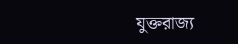যুক্তরাজ্য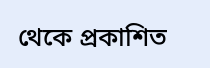থেকে প্রকাশিত